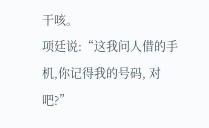干咳。
项廷说:“这我问人借的手机,你记得我的号码, 对吧?”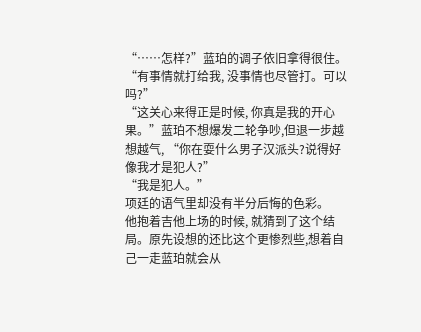“……怎样?”蓝珀的调子依旧拿得很住。
“有事情就打给我, 没事情也尽管打。可以吗?”
“这关心来得正是时候, 你真是我的开心果。”蓝珀不想爆发二轮争吵,但退一步越想越气, “你在耍什么男子汉派头?说得好像我才是犯人?”
“我是犯人。”
项廷的语气里却没有半分后悔的色彩。
他抱着吉他上场的时候, 就猜到了这个结局。原先设想的还比这个更惨烈些,想着自己一走蓝珀就会从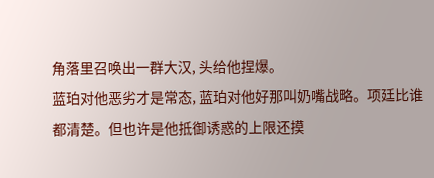角落里召唤出一群大汉, 头给他捏爆。
蓝珀对他恶劣才是常态, 蓝珀对他好那叫奶嘴战略。项廷比谁都清楚。但也许是他抵御诱惑的上限还摸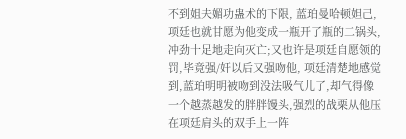不到姐夫媚功蛊术的下限, 蓝珀曼哈顿妲己,项廷也就甘愿为他变成一瓶开了瓶的二锅头,冲劲十足地走向灭亡;又也许是项廷自愿领的罚,毕竟强/奸以后又强吻他, 项廷清楚地感觉到,蓝珀明明被吻到没法吸气儿了,却气得像一个越蒸越发的胖胖馒头,强烈的战栗从他压在项廷肩头的双手上一阵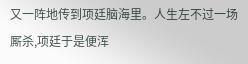又一阵地传到项廷脑海里。人生左不过一场厮杀,项廷于是便浑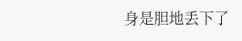身是胆地丢下了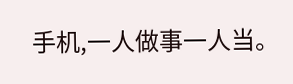手机,一人做事一人当。